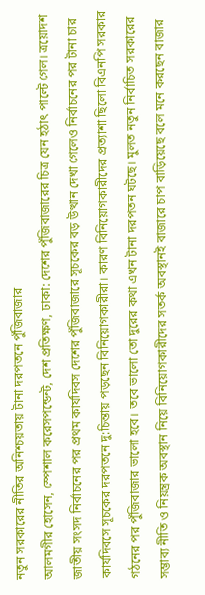নতুন সরকারের নীতির অনিশ্চয়তায় টানা দরপতনে পুঁজিবাজার
আলমগীর হোসেন, স্পেশাল করেসপন্ডেন্ট, দেশ প্রতিক্ষণ, ঢাকা: দেশের পুঁজিবাজারের চিত্র যেন হঠাৎ পাল্টে গেল। ত্রয়োদশ জাতীয় সংসদ নির্বাচনের পর প্রথম কার্যদিবস দেশের পুঁজিবাজারে সূচকের বড় উত্থান দেখা গেলেও নির্বাচনের পর টানা চার কার্যদিবসে সূচকের দরপতনে দু:চিন্তায় পড়ছেন বিনিয়োগকারীরা। কারণ বিনিয়োগকারীদের প্রত্যাশা ছিলো বিএনপি সরকার গঠনের পর পুঁজিবাজার ভালো হবে। তবে ভালো তো দুরের কথা এখন টানা দরপতন ঘটছে। মুলত নতুন নির্বাচিত সরকারের সম্ভাব্য নীতি ও নিয়ন্ত্রক অবস্থান নিয়ে বিনিয়োগকারীদের সতর্ক অবস্থানই বাজারে চাপ বাড়িয়েছে বলে মনে করছেন বাজার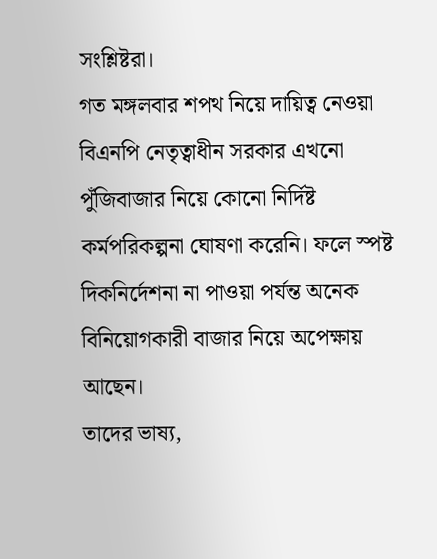সংশ্লিষ্টরা।
গত মঙ্গলবার শপথ নিয়ে দায়িত্ব নেওয়া বিএনপি নেতৃত্বাধীন সরকার এখনো পুঁজিবাজার নিয়ে কোনো নির্দিষ্ট কর্মপরিকল্পনা ঘোষণা করেনি। ফলে স্পষ্ট দিকনির্দেশনা না পাওয়া পর্যন্ত অনেক বিনিয়োগকারী বাজার নিয়ে অপেক্ষায় আছেন।
তাদের ভাষ্য,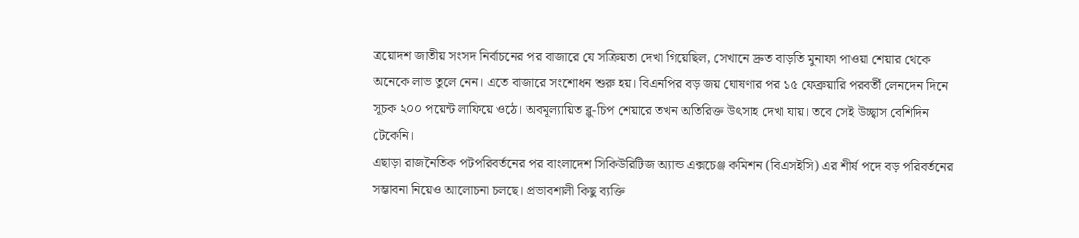ত্রয়োদশ জাতীয় সংসদ নির্বাচনের পর বাজারে যে সক্রিয়তা দেখা গিয়েছিল, সেখানে দ্রুত বাড়তি মুনাফা পাওয়া শেয়ার থেকে অনেকে লাভ তুলে নেন। এতে বাজারে সংশোধন শুরু হয়। বিএনপির বড় জয় ঘোষণার পর ১৫ ফেব্রুয়ারি পরবর্তী লেনদেন দিনে সূচক ২০০ পয়েন্ট লাফিয়ে ওঠে। অবমূল্যায়িত ব্লু-চিপ শেয়ারে তখন অতিরিক্ত উৎসাহ দেখা যায়। তবে সেই উচ্ছ্বাস বেশিদিন টেকেনি।
এছাড়া রাজনৈতিক পটপরিবর্তনের পর বাংলাদেশ সিকিউরিটিজ অ্যান্ড এক্সচেঞ্জ কমিশন (বিএসইসি) এর শীর্ষ পদে বড় পরিবর্তনের সম্ভাবনা নিয়েও আলোচনা চলছে। প্রভাবশালী কিছু ব্যক্তি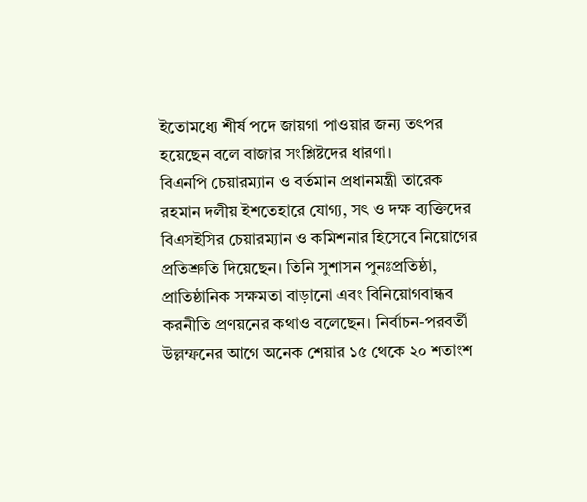ইতোমধ্যে শীর্ষ পদে জায়গা পাওয়ার জন্য তৎপর হয়েছেন বলে বাজার সংশ্লিষ্টদের ধারণা।
বিএনপি চেয়ারম্যান ও বর্তমান প্রধানমন্ত্রী তারেক রহমান দলীয় ইশতেহারে যোগ্য, সৎ ও দক্ষ ব্যক্তিদের বিএসইসির চেয়ারম্যান ও কমিশনার হিসেবে নিয়োগের প্রতিশ্রুতি দিয়েছেন। তিনি সুশাসন পুনঃপ্রতিষ্ঠা, প্রাতিষ্ঠানিক সক্ষমতা বাড়ানো এবং বিনিয়োগবান্ধব করনীতি প্রণয়নের কথাও বলেছেন। নির্বাচন-পরবর্তী উল্লম্ফনের আগে অনেক শেয়ার ১৫ থেকে ২০ শতাংশ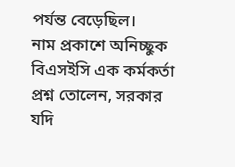পর্যন্ত বেড়েছিল।
নাম প্রকাশে অনিচ্ছুক বিএসইসি এক কর্মকর্তা প্রশ্ন তোলেন, সরকার যদি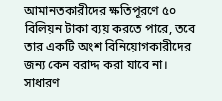আমানতকারীদের ক্ষতিপূরণে ৫০ বিলিয়ন টাকা ব্যয় করতে পারে, তবে তার একটি অংশ বিনিয়োগকারীদের জন্য কেন বরাদ্দ করা যাবে না। সাধারণ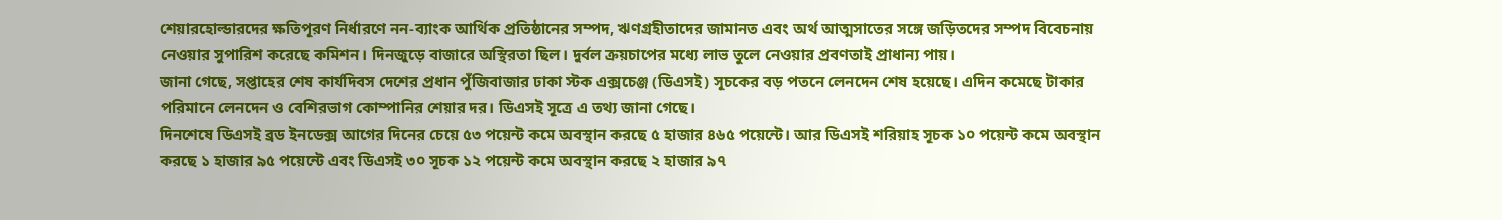শেয়ারহোল্ডারদের ক্ষতিপূরণ নির্ধারণে নন-ব্যাংক আর্থিক প্রতিষ্ঠানের সম্পদ, ঋণগ্রহীতাদের জামানত এবং অর্থ আত্মসাতের সঙ্গে জড়িতদের সম্পদ বিবেচনায় নেওয়ার সুপারিশ করেছে কমিশন। দিনজুড়ে বাজারে অস্থিরতা ছিল। দুর্বল ক্রয়চাপের মধ্যে লাভ তুলে নেওয়ার প্রবণতাই প্রাধান্য পায়।
জানা গেছে, সপ্তাহের শেষ কার্যদিবস দেশের প্রধান পুঁজিবাজার ঢাকা স্টক এক্সচেঞ্জ (ডিএসই) সূচকের বড় পতনে লেনদেন শেষ হয়েছে। এদিন কমেছে টাকার পরিমানে লেনদেন ও বেশিরভাগ কোম্পানির শেয়ার দর। ডিএসই সূত্রে এ তথ্য জানা গেছে।
দিনশেষে ডিএসই ব্রড ইনডেক্স আগের দিনের চেয়ে ৫৩ পয়েন্ট কমে অবস্থান করছে ৫ হাজার ৪৬৫ পয়েন্টে। আর ডিএসই শরিয়াহ সূচক ১০ পয়েন্ট কমে অবস্থান করছে ১ হাজার ৯৫ পয়েন্টে এবং ডিএসই ৩০ সূচক ১২ পয়েন্ট কমে অবস্থান করছে ২ হাজার ৯৭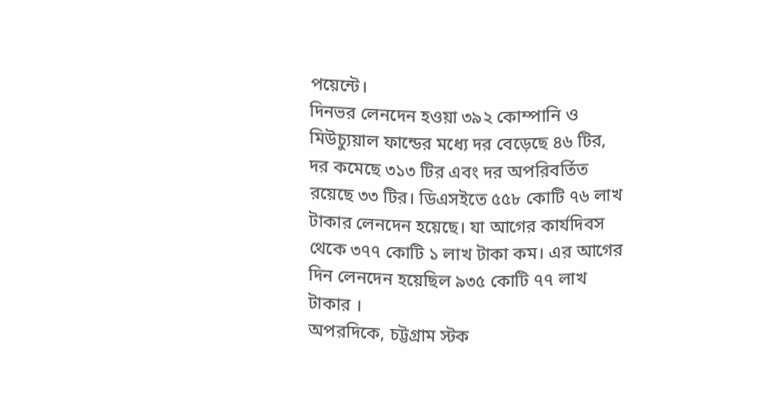পয়েন্টে।
দিনভর লেনদেন হওয়া ৩৯২ কোম্পানি ও মিউচ্যুয়াল ফান্ডের মধ্যে দর বেড়েছে ৪৬ টির, দর কমেছে ৩১৩ টির এবং দর অপরিবর্তিত রয়েছে ৩৩ টির। ডিএসইতে ৫৫৮ কোটি ৭৬ লাখ টাকার লেনদেন হয়েছে। যা আগের কার্যদিবস থেকে ৩৭৭ কোটি ১ লাখ টাকা কম। এর আগের দিন লেনদেন হয়েছিল ৯৩৫ কোটি ৭৭ লাখ টাকার ।
অপরদিকে, চট্টগ্রাম স্টক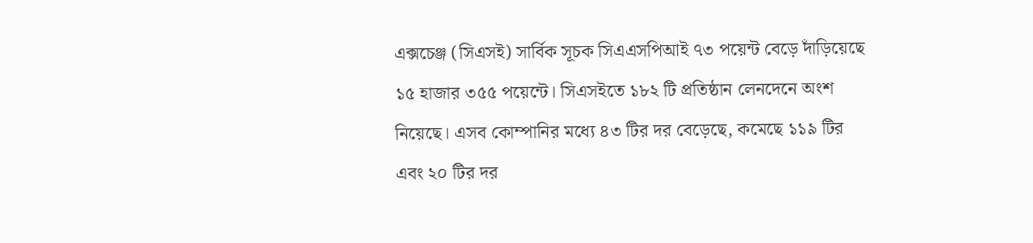এক্সচেঞ্জ (সিএসই) সার্বিক সূচক সিএএসপিআই ৭৩ পয়েন্ট বেড়ে দাঁড়িয়েছে ১৫ হাজার ৩৫৫ পয়েন্টে। সিএসইতে ১৮২ টি প্রতিষ্ঠান লেনদেনে অংশ নিয়েছে। এসব কোম্পানির মধ্যে ৪৩ টির দর বেড়েছে, কমেছে ১১৯ টির এবং ২০ টির দর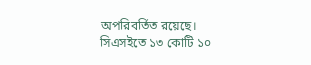অপরিবর্তিত রয়েছে। সিএসইতে ১৩ কোটি ১০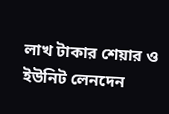লাখ টাকার শেয়ার ও ইউনিট লেনদেন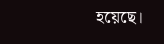হয়েছে।